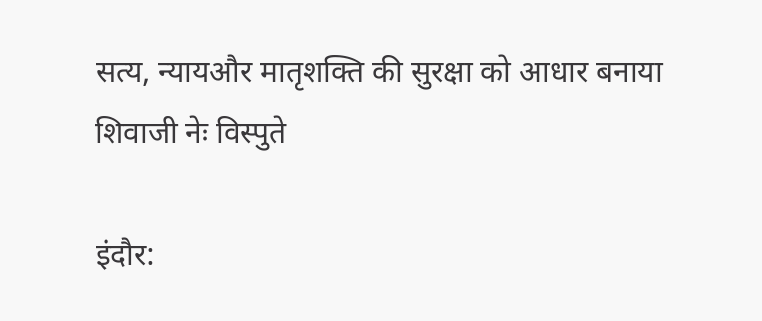सत्य, न्यायऔर मातृशक्ति की सुरक्षा को आधार बनाया शिवाजी नेः विस्पुते

इंदौर: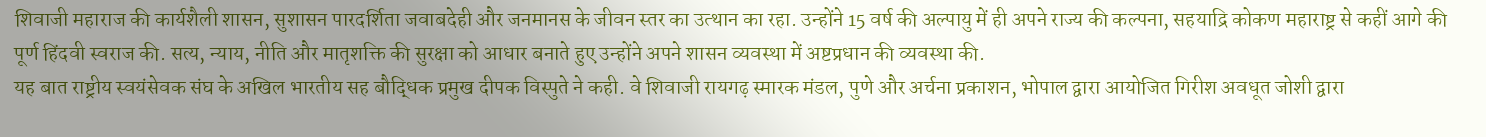शिवाजी महाराज की कार्यशैली शासन, सुशासन पारदर्शिता जवाबदेही और जनमानस के जीवन स्तर का उत्थान का रहा. उन्होंने 15 वर्ष की अल्पायु में ही अपने राज्य की कल्पना, सहयाद्रि कोकण महाराष्ट्र से कहीं आगे की पूर्ण हिंदवी स्वराज की. सत्य, न्याय, नीति और मातृशक्ति की सुरक्षा को आधार बनाते हुए उन्होंने अपने शासन व्यवस्था में अष्टप्रधान की व्यवस्था की.
यह बात राष्ट्रीय स्वयंसेवक संघ के अखिल भारतीय सह बौद्धिक प्रमुख दीपक विस्पुते ने कही. वे शिवाजी रायगढ़ स्मारक मंडल, पुणे और अर्चना प्रकाशन, भोपाल द्वारा आयोजित गिरीश अवधूत जोशी द्वारा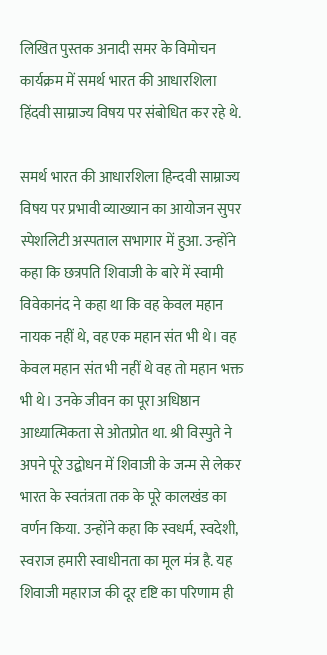लिखित पुस्तक अनादी समर के विमोचन कार्यक्रम में समर्थ भारत की आधारशिला हिंदवी साम्राज्य विषय पर संबोधित कर रहे थे.

समर्थ भारत की आधारशिला हिन्दवी साम्राज्य विषय पर प्रभावी व्याख्यान का आयोजन सुपर स्पेशलिटी अस्पताल सभागार में हुआ. उन्होंने कहा कि छत्रपति शिवाजी के बारे में स्वामी विवेकानंद ने कहा था कि वह केवल महान नायक नहीं थे, वह एक महान संत भी थे। वह केवल महान संत भी नहीं थे वह तो महान भक्त भी थे। उनके जीवन का पूरा अधिष्ठान आध्यात्मिकता से ओतप्रोत था. श्री विस्पुते ने अपने पूरे उद्बोधन में शिवाजी के जन्म से लेकर भारत के स्वतंत्रता तक के पूरे कालखंड का वर्णन किया. उन्होंने कहा कि स्वधर्म, स्वदेशी, स्वराज हमारी स्वाधीनता का मूल मंत्र है. यह शिवाजी महाराज की दूर दृष्टि का परिणाम ही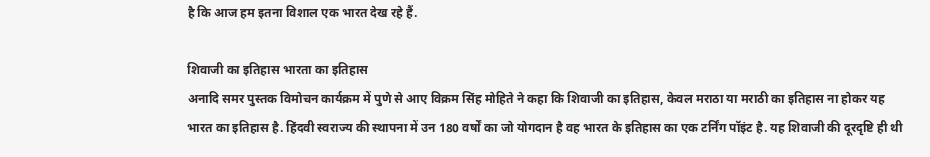है कि आज हम इतना विशाल एक भारत देख रहे हैं.

शिवाजी का इतिहास भारता का इतिहास
अनादि समर पुस्तक विमोचन कार्यक्रम में पुणे से आए विक्रम सिंह मोहिते ने कहा कि शिवाजी का इतिहास, केवल मराठा या मराठी का इतिहास ना होकर यह भारत का इतिहास है. हिंदवी स्वराज्य की स्थापना में उन 180 वर्षों का जो योगदान है वह भारत के इतिहास का एक टर्निंग पॉइंट है. यह शिवाजी की दूरदृष्टि ही थी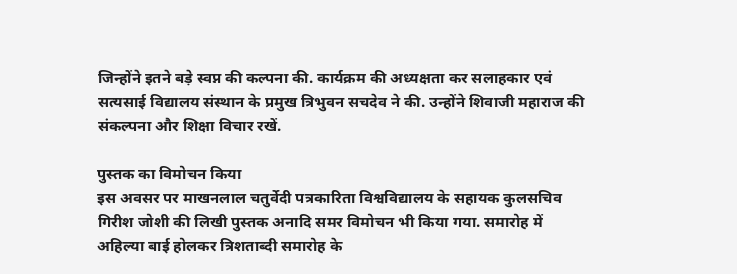जिन्होंने इतने बड़े स्वप्न की कल्पना की. कार्यक्रम की अध्यक्षता कर सलाहकार एवं सत्यसाई विद्यालय संस्थान के प्रमुख त्रिभुवन सचदेव ने की. उन्होंने शिवाजी महाराज की संकल्पना और शिक्षा विचार रखें.

पुस्तक का विमोचन किया
इस अवसर पर माखनलाल चतुर्वेदी पत्रकारिता विश्वविद्यालय के सहायक कुलसचिव गिरीश जोशी की लिखी पुस्तक अनादि समर विमोचन भी किया गया. समारोह में अहिल्या बाई होलकर त्रिशताब्दी समारोह के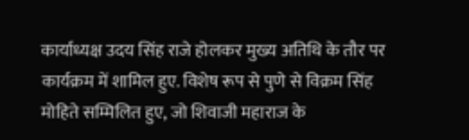कार्याध्यक्ष उदय सिंह राजे होलकर मुख्य अतिथि के तौर पर कार्यक्रम में शामिल हुए. विशेष रूप से पुणे से विक्रम सिंह मोहिते सम्मिलित हुए, जो शिवाजी महाराज के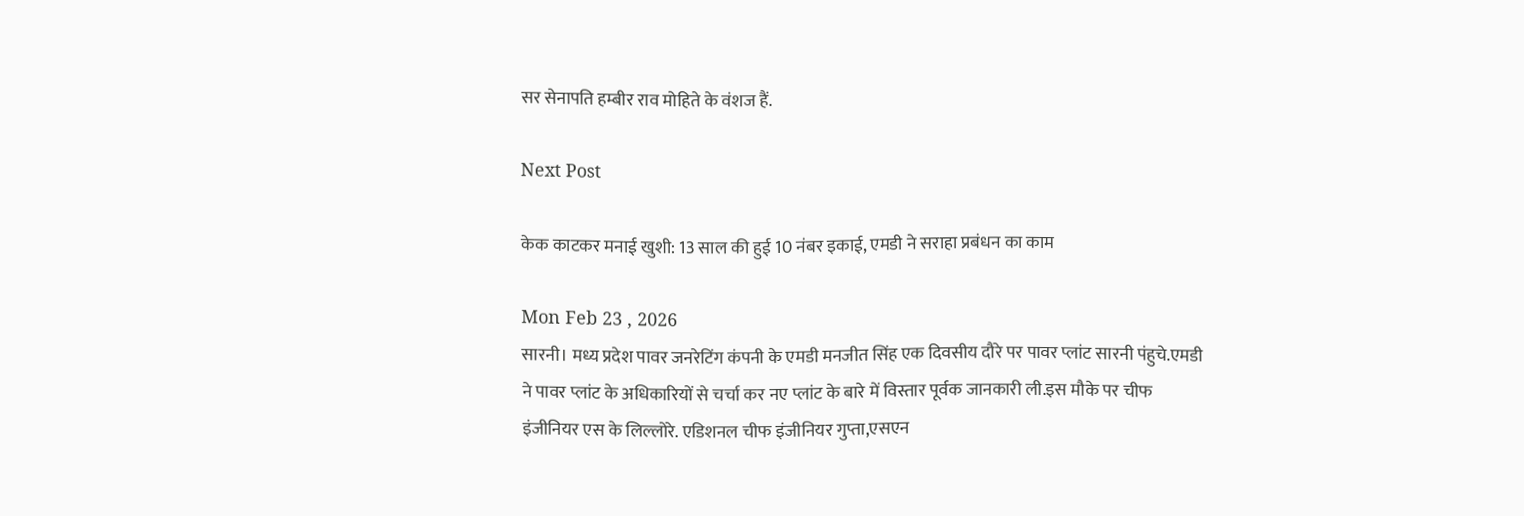सर सेनापति हम्बीर राव मोहिते के वंशज हैं.

Next Post

केक काटकर मनाई खुशी: 13 साल की हुई 10 नंबर इकाई, एमडी ने सराहा प्रबंधन का काम

Mon Feb 23 , 2026
सारनी। मध्य प्रदेश पावर जनरेटिंग कंपनी के एमडी मनजीत सिंह एक दिवसीय दौरे पर पावर प्लांट सारनी पंहुचे.एमडी ने पावर प्लांट के अधिकारियों से चर्चा कर नए प्लांट के बारे में विस्तार पूर्वक जानकारी ली.इस मौके पर चीफ इंजीनियर एस के लिल्लोरे. एडिशनल चीफ इंजीनियर गुप्ता,एसएन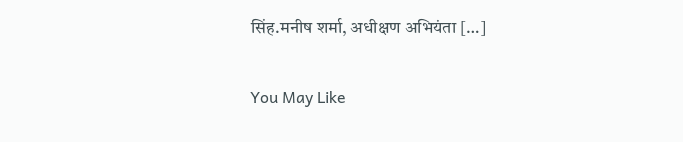सिंह.मनीष शर्मा, अधीक्षण अभियंता […]

You May Like